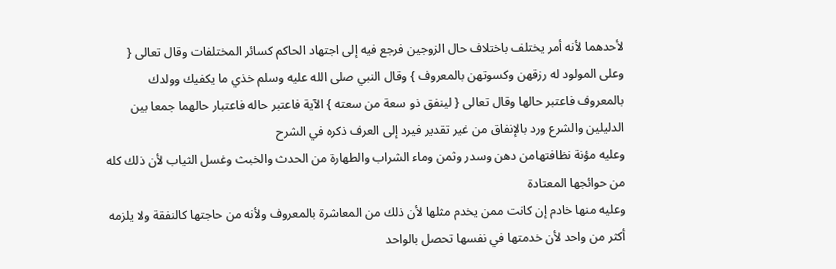لأحدهما لأنه أمر يختلف باختلاف حال الزوجين فرجع فيه إلى اجتهاد الحاكم كسائر المختلفات وقال تعالى { وعلى المولود له رزقهن وكسوتهن بالمعروف } وقال النبي صلى الله عليه وسلم خذي ما يكفيك وولدك بالمعروف فاعتبر حالها وقال تعالى { لينفق ذو سعة من سعته } الآية فاعتبر حاله فاعتبار حالهما جمعا بين الدليلين والشرع ورد بالإنفاق من غير تقدير فيرد إلى العرف ذكره في الشرح
وعليه مؤنة نظافتهامن دهن وسدر وثمن وماء الشراب والطهارة من الحدث والخبث وغسل الثياب لأن ذلك كله من حوائجها المعتادة
وعليه منها خادم إن كانت ممن يخدم مثلها لأن ذلك من المعاشرة بالمعروف ولأنه من حاجتها كالنفقة ولا يلزمه أكثر من واحد لأن خدمتها في نفسها تحصل بالواحد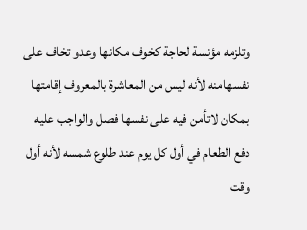وتلزمه مؤنسة لحاجة كخوف مكانها وعدو تخاف على نفسهامنه لأنه ليس من المعاشرة بالمعروف إقامتها بمكان لاتأمن فيه على نفسها فصل والواجب عليه دفع الطعام في أول كل يوم عند طلوع شمسه لأنه أول وقت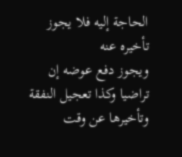الحاجة إليه فلا يجوز تأخيره عنه
ويجوز دفع عوضه إن تراضيا وكذا تعجيل النفقة وتأخيرها عن وقت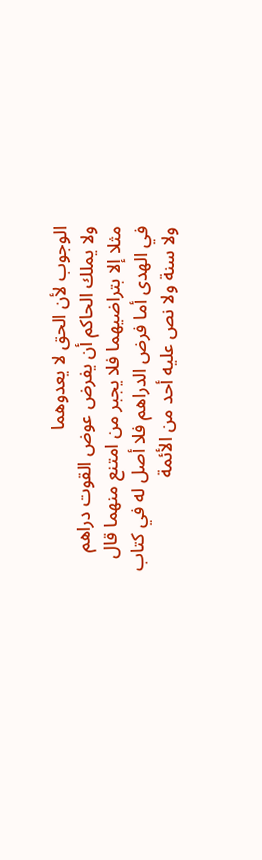الوجوب لأن الحق لا يعدوهما
ولا يملك الحاكم أن يفرض عوض القوت دراهم مثلا إلا بتراضيهما فلا يجبر من امتنع منهما قال في الهدى أما فرض الدراهم فلا أصل له في كتاب ولا سنة ولا نص عليه أحد من الأئمة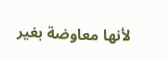لأنها معاوضة بغير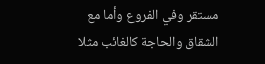مستقر وفي الفروع وأما مع الشقاق والحاجة كالغائب مثلا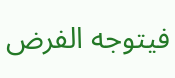فيتوجه الفرض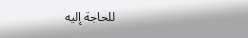للحاجة إليه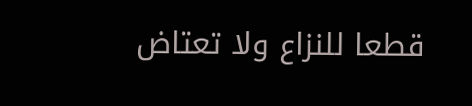قطعا للنزاع ولا تعتاض